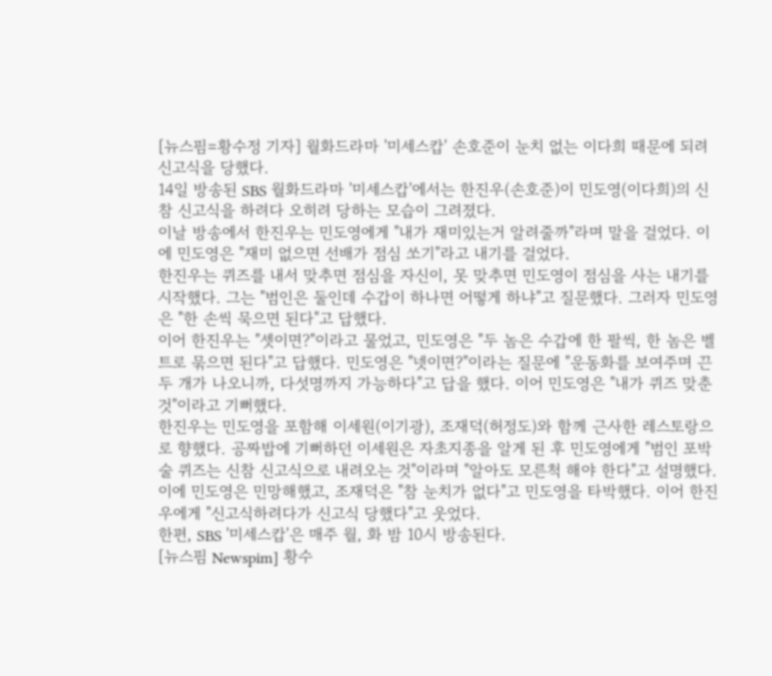[뉴스핌=황수정 기자] 월화드라마 '미세스캅' 손호준이 눈치 없는 이다희 때문에 되려 신고식을 당했다.
14일 방송된 SBS 월화드라마 '미세스캅'에서는 한진우(손호준)이 민도영(이다희)의 신참 신고식을 하려다 오히려 당하는 모습이 그려졌다.
이날 방송에서 한진우는 민도영에게 "내가 재미있는거 알려줄까"라며 말을 걸었다. 이에 민도영은 "재미 없으면 선배가 점심 쏘기"라고 내기를 걸었다.
한진우는 퀴즈를 내서 맞추면 점심을 자신이, 못 맞추면 민도영이 점심을 사는 내기를 시작했다. 그는 "범인은 둘인데 수갑이 하나면 어떻게 하냐"고 질문했다. 그러자 민도영은 "한 손씩 묵으면 된다"고 답했다.
이어 한진우는 "셋이면?"이라고 물었고, 민도영은 "두 놈은 수갑에 한 팔씩, 한 놈은 벨트로 묶으면 된다"고 답했다. 민도영은 "넷이면?"이라는 질문에 "운동화를 보여주며 끈 두 개가 나오니까, 다섯명까지 가능하다"고 답을 했다. 이어 민도영은 "내가 퀴즈 맞춘 것"이라고 기뻐했다.
한진우는 민도영을 포함해 이세원(이기광), 조재덕(허정도)와 함께 근사한 레스토랑으로 향했다. 공짜밥에 기뻐하던 이세원은 자초지종을 알게 된 후 민도영에게 "범인 포박술 퀴즈는 신참 신고식으로 내려오는 것"이라며 "알아도 모른척 해야 한다"고 설명했다.
이에 민도영은 민망해했고, 조재덕은 "참 눈치가 없다"고 민도영을 타박했다. 이어 한진우에게 "신고식하려다가 신고식 당했다"고 웃었다.
한편, SBS '미세스캅'은 매주 월, 화 밤 10시 방송된다.
[뉴스핌 Newspim] 황수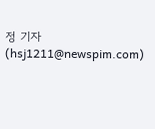정 기자(hsj1211@newspim.com)